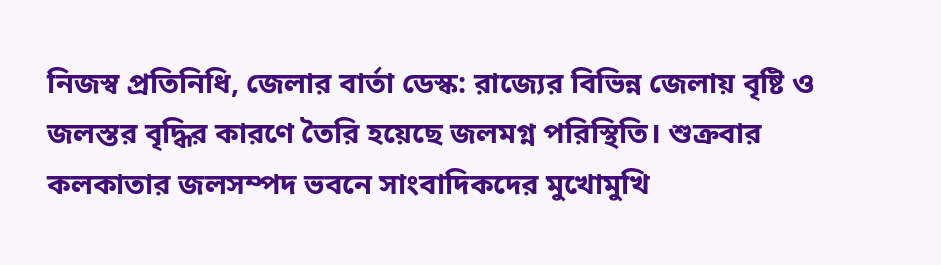নিজস্ব প্রতিনিধি, জেলার বার্তা ডেস্ক: রাজ্যের বিভিন্ন জেলায় বৃষ্টি ও জলস্তর বৃদ্ধির কারণে তৈরি হয়েছে জলমগ্ন পরিস্থিতি। শুক্রবার কলকাতার জলসম্পদ ভবনে সাংবাদিকদের মুখোমুখি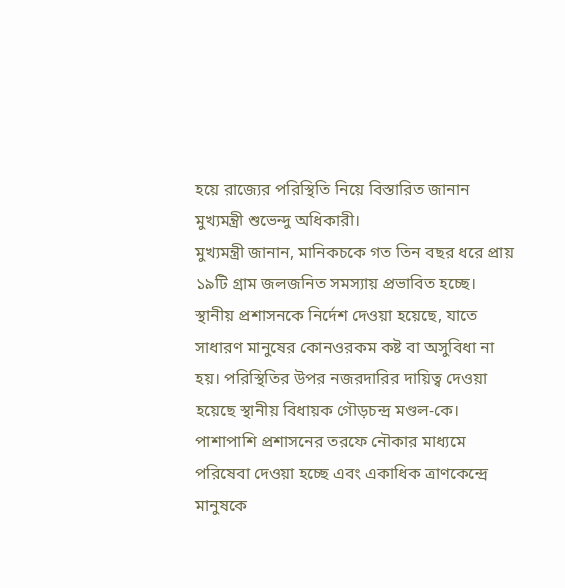হয়ে রাজ্যের পরিস্থিতি নিয়ে বিস্তারিত জানান মুখ্যমন্ত্রী শুভেন্দু অধিকারী।
মুখ্যমন্ত্রী জানান, মানিকচকে গত তিন বছর ধরে প্রায় ১৯টি গ্রাম জলজনিত সমস্যায় প্রভাবিত হচ্ছে। স্থানীয় প্রশাসনকে নির্দেশ দেওয়া হয়েছে, যাতে সাধারণ মানুষের কোনওরকম কষ্ট বা অসুবিধা না হয়। পরিস্থিতির উপর নজরদারির দায়িত্ব দেওয়া হয়েছে স্থানীয় বিধায়ক গৌড়চন্দ্র মণ্ডল-কে। পাশাপাশি প্রশাসনের তরফে নৌকার মাধ্যমে পরিষেবা দেওয়া হচ্ছে এবং একাধিক ত্রাণকেন্দ্রে মানুষকে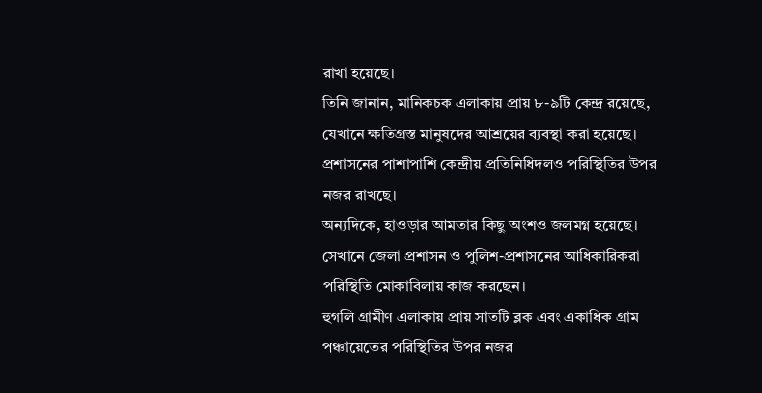রাখা হয়েছে।
তিনি জানান, মানিকচক এলাকায় প্রায় ৮-৯টি কেন্দ্র রয়েছে, যেখানে ক্ষতিগ্রস্ত মানুষদের আশ্রয়ের ব্যবস্থা করা হয়েছে। প্রশাসনের পাশাপাশি কেন্দ্রীয় প্রতিনিধিদলও পরিস্থিতির উপর নজর রাখছে।
অন্যদিকে, হাওড়ার আমতার কিছু অংশও জলমগ্ন হয়েছে। সেখানে জেলা প্রশাসন ও পুলিশ-প্রশাসনের আধিকারিকরা পরিস্থিতি মোকাবিলায় কাজ করছেন।
হুগলি গ্রামীণ এলাকায় প্রায় সাতটি ব্লক এবং একাধিক গ্রাম পঞ্চায়েতের পরিস্থিতির উপর নজর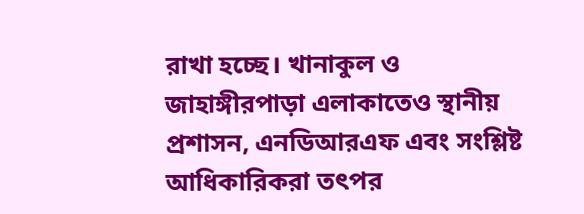রাখা হচ্ছে। খানাকুল ও জাহাঙ্গীরপাড়া এলাকাতেও স্থানীয় প্রশাসন, এনডিআরএফ এবং সংশ্লিষ্ট আধিকারিকরা তৎপর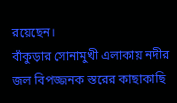রয়েছেন।
বাঁকুড়ার সোনামুখী এলাকায় নদীর জল বিপজ্জনক স্তরের কাছাকাছি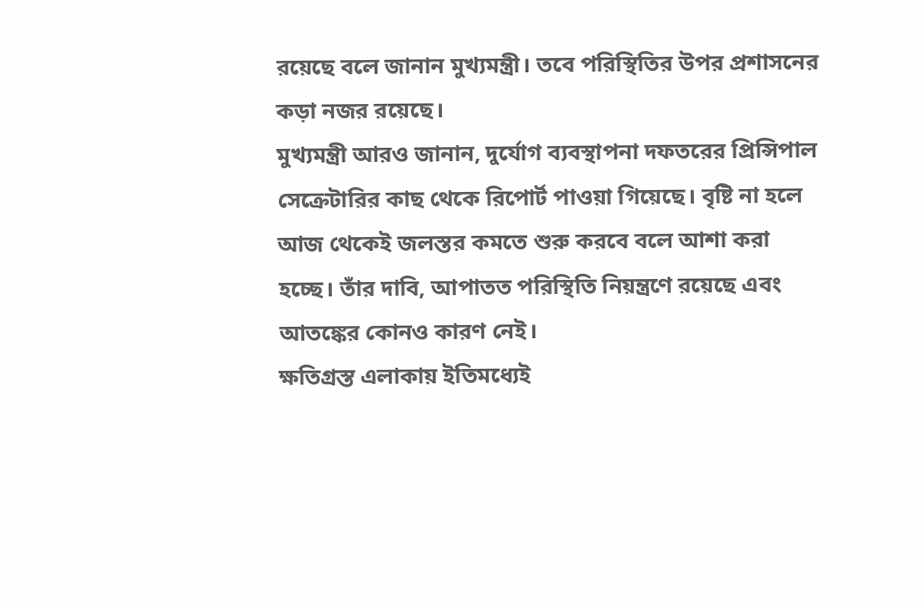রয়েছে বলে জানান মুখ্যমন্ত্রী। তবে পরিস্থিতির উপর প্রশাসনের কড়া নজর রয়েছে।
মুখ্যমন্ত্রী আরও জানান, দুর্যোগ ব্যবস্থাপনা দফতরের প্রিন্সিপাল সেক্রেটারির কাছ থেকে রিপোর্ট পাওয়া গিয়েছে। বৃষ্টি না হলে আজ থেকেই জলস্তর কমতে শুরু করবে বলে আশা করা হচ্ছে। তাঁর দাবি, আপাতত পরিস্থিতি নিয়ন্ত্রণে রয়েছে এবং আতঙ্কের কোনও কারণ নেই।
ক্ষতিগ্রস্ত এলাকায় ইতিমধ্যেই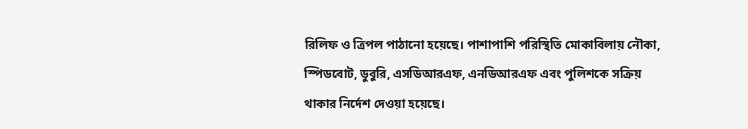রিলিফ ও ত্রিপল পাঠানো হয়েছে। পাশাপাশি পরিস্থিতি মোকাবিলায় নৌকা, স্পিডবোট, ডুবুরি, এসডিআরএফ, এনডিআরএফ এবং পুলিশকে সক্রিয় থাকার নির্দেশ দেওয়া হয়েছে।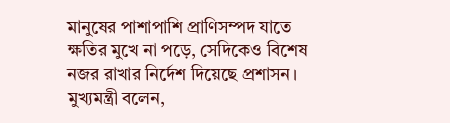মানুষের পাশাপাশি প্রাণিসম্পদ যাতে ক্ষতির মুখে না পড়ে, সেদিকেও বিশেষ নজর রাখার নির্দেশ দিয়েছে প্রশাসন। মুখ্যমন্ত্রী বলেন,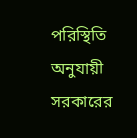পরিস্থিতি অনুযায়ী সরকারের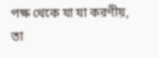পক্ষ থেকে যা যা করণীয়, তা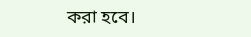করা হবে।